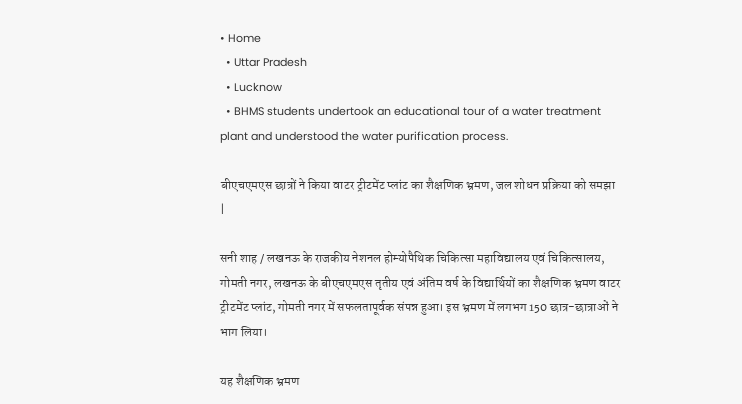• Home
  • Uttar Pradesh
  • Lucknow
  • BHMS students undertook an educational tour of a water treatment plant and understood the water purification process.

बीएचएमएस छात्रों ने किया वाटर ट्रीटमेंट प्लांट का शैक्षणिक भ्रमण, जल शोधन प्रक्रिया को समझा |

सनी शाह / लखनऊ के राजकीय नेशनल होम्योपैथिक चिकित्सा महाविद्यालय एवं चिकित्सालय, गोमती नगर, लखनऊ के बीएचएमएस तृतीय एवं अंतिम वर्ष के विद्यार्थियों का शैक्षणिक भ्रमण वाटर ट्रीटमेंट प्लांट, गोमती नगर में सफलतापूर्वक संपन्न हुआ। इस भ्रमण में लगभग 150 छात्र-छात्राओं ने भाग लिया।

यह शैक्षणिक भ्रमण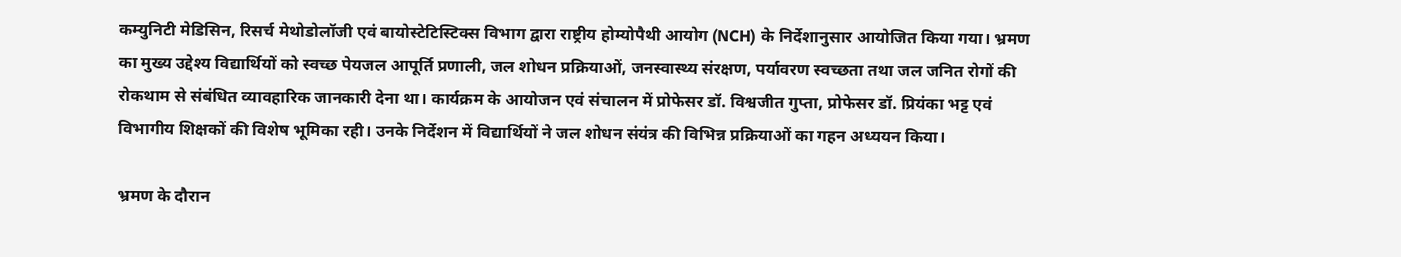कम्युनिटी मेडिसिन, रिसर्च मेथोडोलॉजी एवं बायोस्टेटिस्टिक्स विभाग द्वारा राष्ट्रीय होम्योपैथी आयोग (NCH) के निर्देशानुसार आयोजित किया गया। भ्रमण का मुख्य उद्देश्य विद्यार्थियों को स्वच्छ पेयजल आपूर्ति प्रणाली, जल शोधन प्रक्रियाओं, जनस्वास्थ्य संरक्षण, पर्यावरण स्वच्छता तथा जल जनित रोगों की रोकथाम से संबंधित व्यावहारिक जानकारी देना था। कार्यक्रम के आयोजन एवं संचालन में प्रोफेसर डॉ. विश्वजीत गुप्ता, प्रोफेसर डॉ. प्रियंका भट्ट एवं विभागीय शिक्षकों की विशेष भूमिका रही। उनके निर्देशन में विद्यार्थियों ने जल शोधन संयंत्र की विभिन्न प्रक्रियाओं का गहन अध्ययन किया।

भ्रमण के दौरान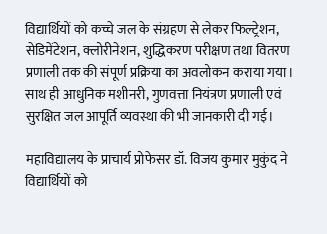विद्यार्थियों को कच्चे जल के संग्रहण से लेकर फिल्ट्रेशन, सेडिमेंटेशन, क्लोरीनेशन, शुद्धिकरण परीक्षण तथा वितरण प्रणाली तक की संपूर्ण प्रक्रिया का अवलोकन कराया गया। साथ ही आधुनिक मशीनरी, गुणवत्ता नियंत्रण प्रणाली एवं सुरक्षित जल आपूर्ति व्यवस्था की भी जानकारी दी गई।

महाविद्यालय के प्राचार्य प्रोफेसर डॉ. विजय कुमार मुकुंद ने विद्यार्थियों को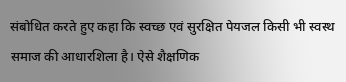संबोधित करते हुए कहा कि स्वच्छ एवं सुरक्षित पेयजल किसी भी स्वस्थ समाज की आधारशिला है। ऐसे शैक्षणिक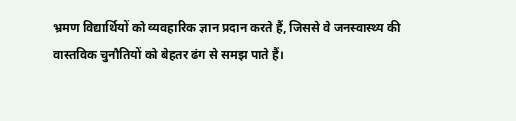भ्रमण विद्यार्थियों को व्यवहारिक ज्ञान प्रदान करते हैं, जिससे वे जनस्वास्थ्य की वास्तविक चुनौतियों को बेहतर ढंग से समझ पाते हैं।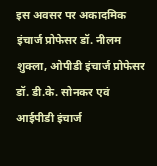इस अवसर पर अकादमिक इंचार्ज प्रोफेसर डॉ. नीलम शुक्ला, ओपीडी इंचार्ज प्रोफेसर डॉ. डी.के. सोनकर एवं आईपीडी इंचार्ज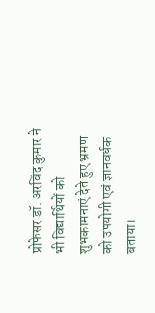प्रोफेसर डॉ. अरविंद कुमार ने भी विद्यार्थियों को शुभकामनाएं देते हुए भ्रमण को उपयोगी एवं ज्ञानवर्धक बताया।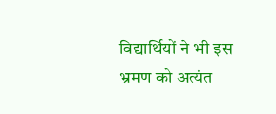विद्यार्थियों ने भी इस भ्रमण को अत्यंत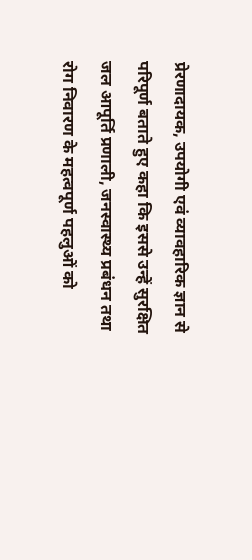प्रेरणादायक, उपयोगी एवं व्यावहारिक ज्ञान से परिपूर्ण बताते हुए कहा कि इससे उन्हें सुरक्षित जल आपूर्ति प्रणाली, जनस्वास्थ्य प्रबंधन तथा रोग निवारण के महत्वपूर्ण पहलुओं को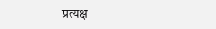प्रत्यक्ष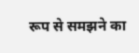रूप से समझने का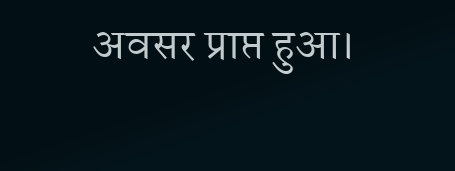अवसर प्राप्त हुआ।